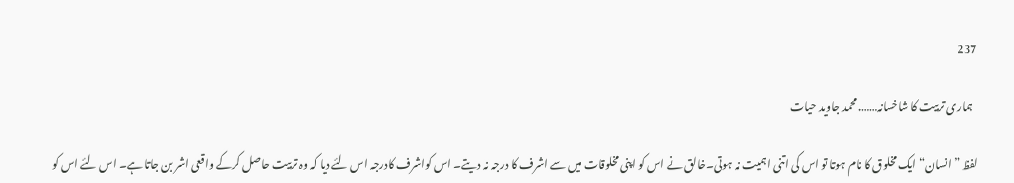237

  ہماری تربیت کا شاخسانہ…….محمد جاوید حیات

لفظ ”انسان“ ایک مخلوق کا نام ہوتا تو اس کی اتنی اہمیت نہ ہوتی۔خالق نے اس کو اپنی مخلوقات میں سے اشرف کا درجہ نہ دیتے۔ اس کواشرف کادرجہ اس لئے دیا کہ وہ تربیت حاصل کرکے واقعی اشر بن جاتا ہے۔ اس لئے اس کو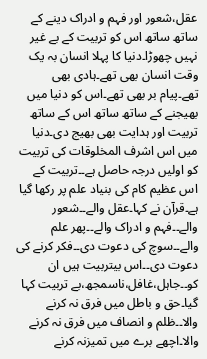عقل،شعور اور فہم و ادراک دینے کے ساتھ ساتھ اس کو تربیت کے بے غیر نہیں چھوڑا۔دنیا کا پہلا انسان بہ یک وقت انسان بھی تھے۔ہادی بھی تھے۔پیام بر بھی تھے۔اس کو دنیا میں بھیجنے کے ساتھ ساتھ اس کے ساتھ تربیت اور ہدایت بھی بھیج دی۔دنیا میں اس اشرف المخلوقات کی تربیت کو اولیں درجہ حاصل ہے۔۔تربیت کے اس عظیم کام کی بنیاد علم پر رکھا گیا ہے۔قرآن نے کہا۔عقل والے۔۔شعور والے۔۔فہم و ادراک والے۔۔پھر علم والے۔۔سوچ کی دعوت دی۔۔فکر کرنے کی دعوت دی۔۔اس بیتربیت ہیں ان کو۔۔جاہل،غافل،ناسمجھ،بے تربیت کہا گیا۔حق و باطل میں فرق نہ کرنے والا۔۔ظلم و انصاف میں فرق نہ کرنے والا۔اچھے برے میں تمیزنہ کرنے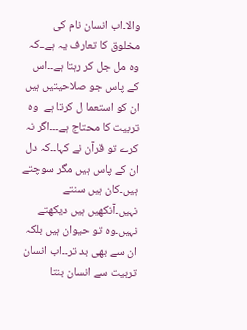والا۔اب انسان نام کی مخلوق کا تعارف یہ ہے۔۔کہ وہ مل جل کر رہتا ہے۔۔اس کے پاس جو صلاحیتیں ہیں ان کو استعما ل کرتا ہے  وہ تربیت کا محتاج ہے۔۔۔اگر نہ کرے تو قرآن نے کہا۔۔کہ دل ان کے پاس ہیں مگر سوچتے ہیں۔کان ہیں سنتے نہیں۔آنکھیں ہیں دیکھتے نہیں۔وہ تو حیوان ہیں بلکہ ان سے بھی بد تر۔۔اب انسان تربیت سے انسان بنتا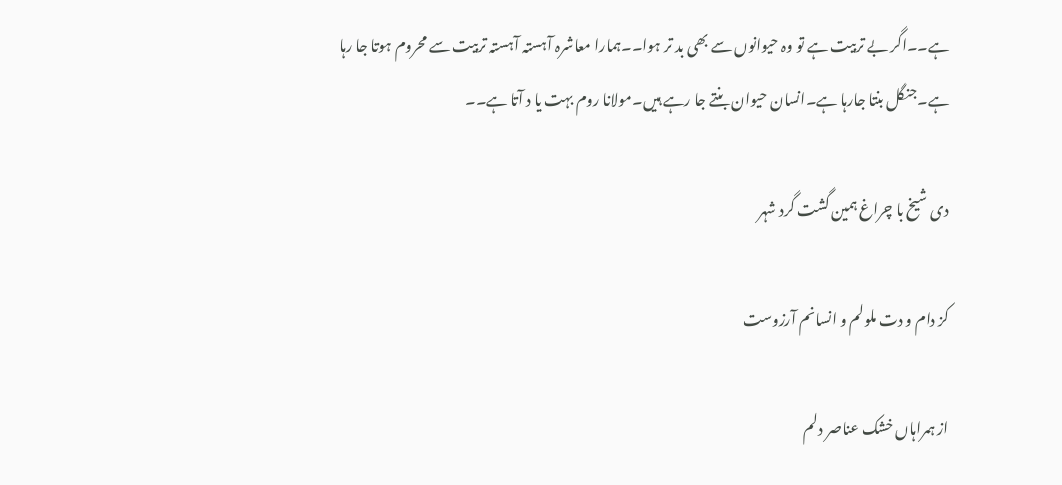ہے۔۔اگر بے تربیت ہے تو وہ حیوانوں سے بھی بد تر ہوا۔۔ہمارا معاشرہ آہستہ آہستہ تربیت سے محروم ہوتا جا رہا ہے۔جنگل بنتا جارہا ہے۔انسان حیوان بنتے جا رہے ہیں۔مولانا روم بہت یا د آتا ہے۔۔

دی شیخ با چراغ ہمین گشت گرد شہر

کز دام و دت ملولم و انسانم آرزوست

از ہمراہاں خشک عناصر دلم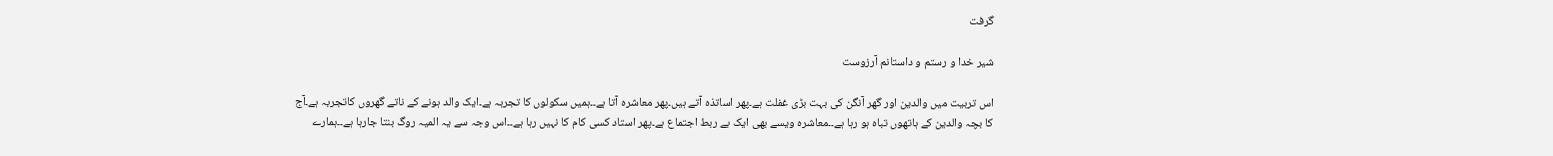گرفت

شیر خدا و رستم و داستانم آرزوست

اس تربیت میں والدین اور گھر آنگن کی بہت بڑی غفلت ہے۔پھر اساتذہ آتے ہیں۔پھر معاشرہ آتا ہے۔۔ہمیں سکولوں کا تجربہ ہے۔ایک والد ہونے کے ناتے گھروں کاتجربہ ہے۔آج کا بچہ والدین کے ہاتھوں تباہ ہو رہا ہے۔۔معاشرہ ویسے بھی ایک بے ربط اجتماع ہے۔پھر استاد کسی کام کا نہیں رہا ہے۔۔اس وجہ سے یہ المیہ روگ بنتا جارہا ہے۔۔ہمارے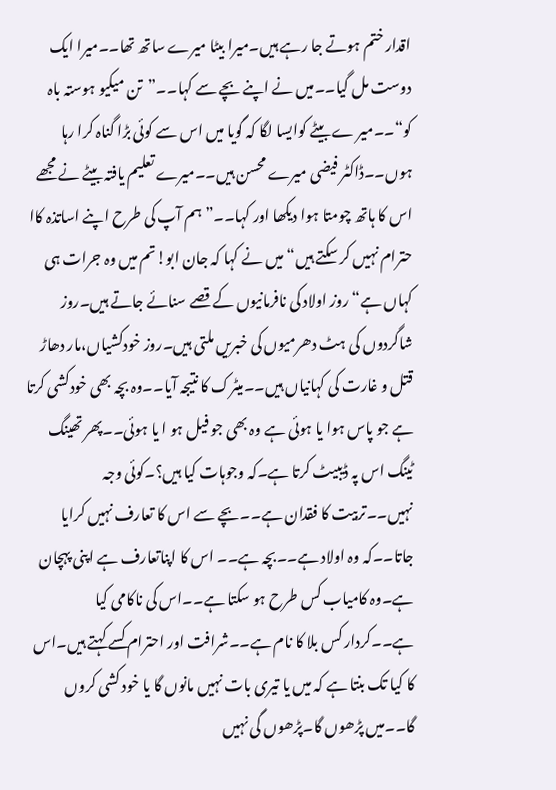اقدار ختم ہوتے جا رہے ہیں۔میرا بیٹا میرے ساتھ تھا۔۔میرا ایک دوست مل گیا۔۔میں نے اپنے بچے سے کہا۔۔”تن میکیو ہوستہ باہ کو“۔۔میر ے بیٹے کوایسا لگا کہ گویا میں اس سے کوئی بڑا گناہ کرا رہا ہوں۔۔ڈاکٹر فیضی میرے محسن ہیں۔۔میرے تعلیم یافتہ بیٹے نے مجھے اس کا ہاتھ چومتا ہوا دیکھا اور کہا۔۔”ہم آپ کی طرح اپنے اساتذہ کاا حترام نہیں کر سکتے ہیں“ میں نے کہا کہ جان ابو!تم میں وہ جرات ہی کہاں ہے“روز اولاد کی نافرمانیوں کے قصے سنائے جاتے ہیں۔روز شاگردوں کی ہٹ دھرمیوں کی خبریں ملتی ہیں۔روز خودکشیاں،مار دھاڑ قتل و غارت کی کہانیاں ہیں۔۔میٹرک کا نتیجہ آیا۔۔وہ بچہ بھی خودکشی کرتا ہے جو پاس ہوا یا ہوئی ہے وہ بھی جو فیل ہو ا یا ہوئی۔۔پھر تھینگ ٹینگ اس پہ ڈیبیٹ کرتا ہے۔کہ وجوہات کیا ہیں؟۔کوئی وجہ نہیں۔۔تربیت کا فقدان ہے۔۔بچے سے اس کا تعارف نہیں کرایا جاتا۔۔کہ وہ اولاد ہے۔۔بچہ ہے۔۔ اس کا اپناتعارف ہے اپنی پہچان ہے۔وہ کامیاب کس طرح ہو سکتا ہے۔۔اس کی ناکامی کیا ہے۔۔کردار کس بلا کا نام ہے۔۔شرافت اور احترام کسے کہتے ہیں۔اس کا کیا تک بنتا ہے کہ میں یا تیری بات نہیں مانوں گا یا خود کشی کروں گا۔۔میں پڑھوں گا۔پڑھوں گی نہیں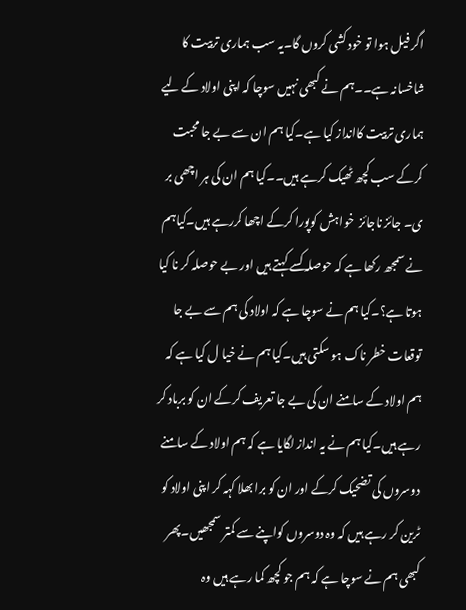اگر فیل ہوا تو خود کشی کروں گا۔یہ سب ہماری تربیت کا شاخسانہ ہے۔۔ہم نے کبھی نہیں سوچا کہ اپنی اولاد کے لیے ہماری تربیت کاانداز کیا ہے۔کیا ہم ان سے بے جا محبت کرکے سب کچھ ٹھیک کرہے ہیں۔۔کیا ہم ان کی ہر اچھی بر ی۔ جائز ناجائز  خواہش کوپورا کرکے اچھا کررہے ہیں۔کیاہم نے سمجھ رکھا ہے کہ حوصلہ کسے کہتے ہیں اور بے حوصلہ کر نا کیا ہوتا ہے؟۔کیا ہم نے سوچا ہے کہ اولاد کی ہم سے بے جا توقعات خطر ناک ہو سکتی ہیں۔کیا ہم نے خیا ل کیا ہے کہ ہم اولاد کے سامنے ان کی بے جا تعریف کرکے ان کو برباد کر  رہے ہیں۔کیا ہم نے یہ انداز لگایا ہے کہ ہم اولاد کے سامنے دوسروں کی تضحیک کرکے اور ان کو برا بھلا کہہ کر اپنی اولاد کو ٹرین کر رہے ہیں کہ وہ دوسروں کواپنے سے کمتر سمجھیں۔پھر کبھی ہم نے سوچا ہے کہ ہم جو کچھ کما رہے ہیں وہ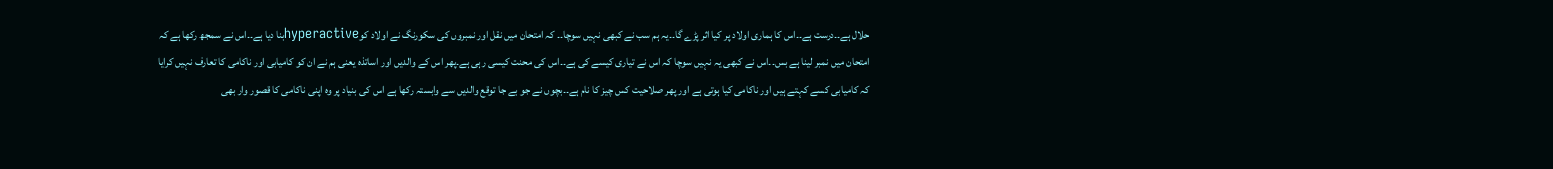حلال ہے۔۔درست ہے۔۔اس کا ہماری اولاد پر کیا اثر پڑے گا۔۔یہ ہم سب نے کبھی نہیں سوچا۔۔ کہ امتحان میں نقل اور نمبروں کی سکورنگ نے اولاد کوhyperactiveبنا دیا ہے۔۔اس نے سمجھ رکھا ہے کہ امتحان میں نمبر لینا ہے بس۔۔اس نے کبھی یہ نہیں سوچا کہ اس نے تیاری کیسے کی ہے۔۔اس کی محنت کیسی رہی ہے۔پھر اس کے والدیں اور اساتذہ یعنی ہم نے ان کو کامیابی اور ناکامی کا تعارف نہیں کرایا کہ کامیابی کسے کہتے ہیں اور ناکامی کیا ہوتی ہے اور پھر صلاحیت کس چیز کا نام ہے۔۔بچوں نے جو بے جا توقع والدیں سے وابستہ رکھا ہے اس کی بنیاد پر وہ اپنی ناکامی کا قصور وار بھی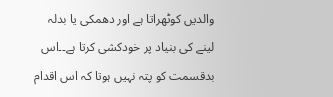والدیں کوٹھراتا ہے اور دھمکی یا بدلہ لینے کی بنیاد پر خودکشی کرتا ہے۔۔اس بدقسمت کو پتہ نہیں ہوتا کہ اس اقدام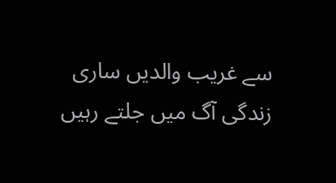سے غریب والدیں ساری زندگی آگ میں جلتے رہیں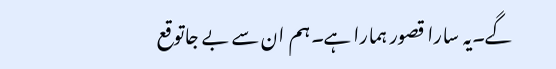گے۔یہ سارا قصور ہمارا ہے۔ہم ان سے بے جاتوقع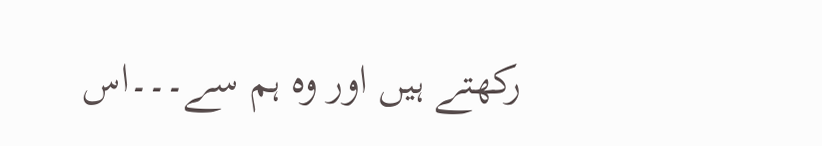رکھتے ہیں اور وہ ہم سے۔۔۔اس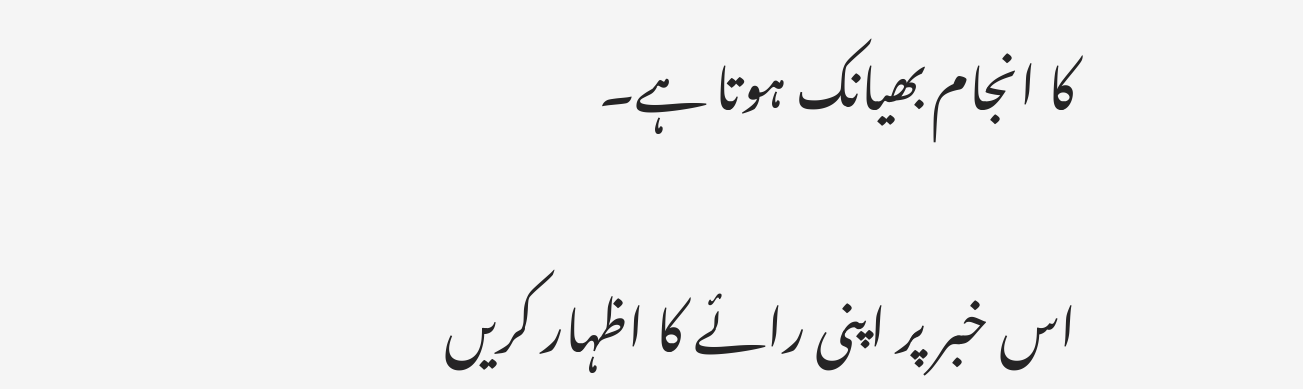کا انجام بھیانک ہوتا ہے۔

اس خبر پر اپنی رائے کا اظہار کریں